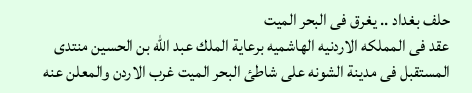حلف بغداد .. يغرق فى البحر الميت
عقد فى المملكه الاردنيه الهاشميه برعاية الملك عبد الله بن الحسين منتدى المستقبل فى مدينة الشونه على شاطئ البحر الميت غرب الاردن والمعلن عنه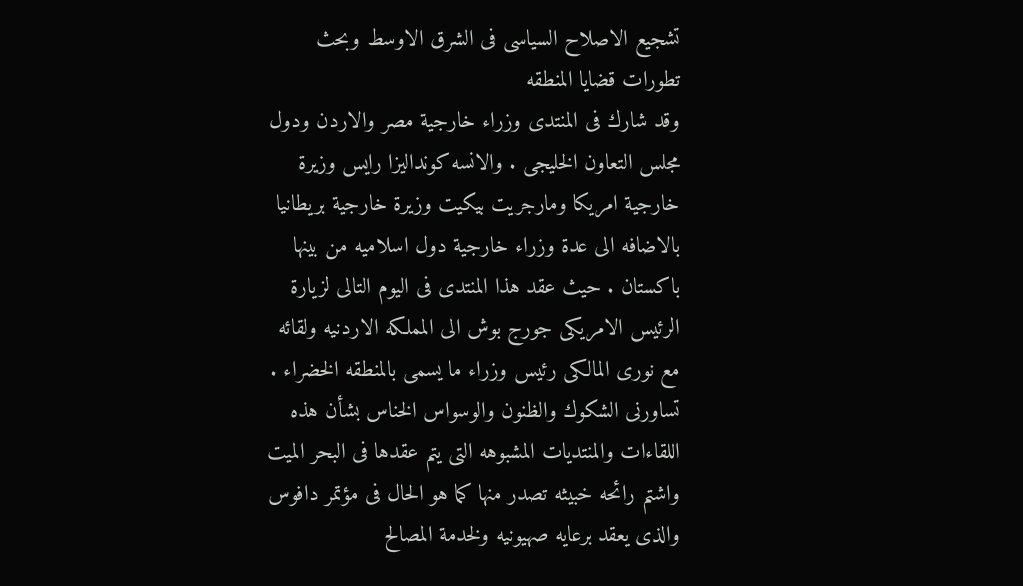تشجيع الاصلاح السياسى فى الشرق الاوسط وبحث تطورات قضايا المنطقه
وقد شارك فى المنتدى وزراء خارجية مصر والاردن ودول مجلس التعاون الخليجى . والانسه كونداليزا رايس وزيرة خارجية امريكا ومارجريت بيكيت وزيرة خارجية بريطانيا بالاضافه الى عدة وزراء خارجية دول اسلاميه من بينها باكستان . حيث عقد هذا المنتدى فى اليوم التالى لزيارة الرئيس الامريكى جورج بوش الى المملكه الاردنيه ولقائه مع نورى المالكى رئيس وزراء ما يسمى بالمنطقه الخضراء . تساورنى الشكوك والظنون والوسواس الخناس بشأن هذه اللقاءات والمنتديات المشبوهه التى يتم عقدها فى البحر الميت واشتم رائحه خبيثه تصدر منها كما هو الحال فى مؤتمر دافوس والذى يعقد برعايه صهيونيه ولخدمة المصالح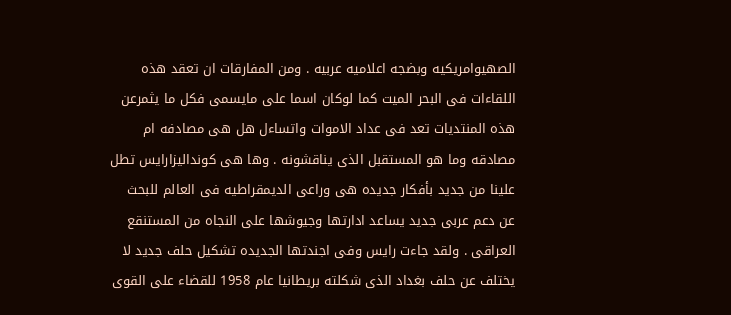الصهيوامريكيه وبضجه اعلاميه عربيه . ومن المفارقات ان تعقد هذه اللقاءات فى البحر الميت كما لوكان اسما على مايسمى فكل ما يثمرعن هذه المنتديات تعد فى عداد الاموات واتساءل هل هى مصادفه ام مصادقه وما هو المستقبل الذى يناقشونه . وها هى كونداليزارايس تطل علينا من جديد بأفكار جديده هى وراعى الديمقراطيه فى العالم للبحث عن دعم عربى جديد يساعد ادارتها وجيوشها على النجاه من المستنقع العراقى . ولقد جاءت رايس وفى اجندتها الجديده تشكيل حلف جديد لا يختلف عن حلف بغداد الذى شكلته بريطانيا عام 1958 للقضاء على القوى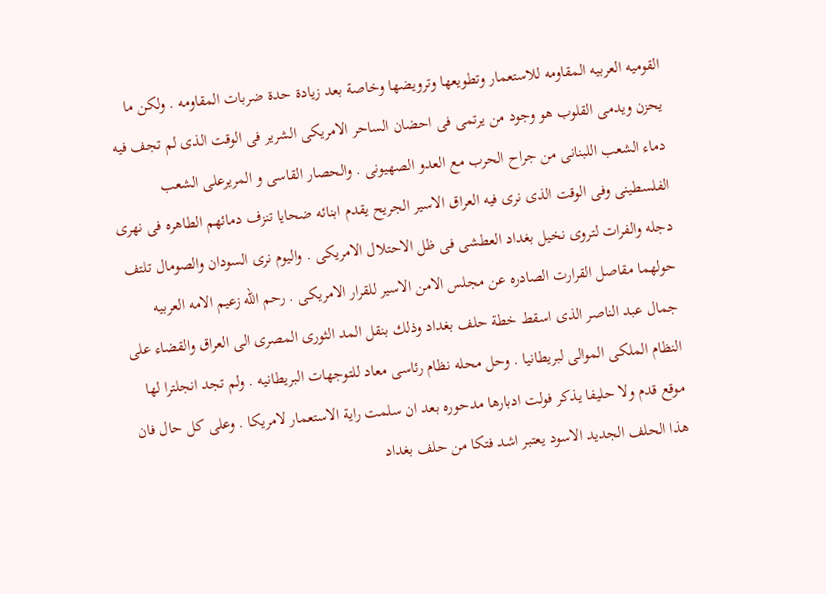القوميه العربيه المقاومه للاستعمار وتطويعها وترويضها وخاصة بعد زيادة حدة ضربات المقاومه . ولكن ما يحزن ويدمى القلوب هو وجود من يرتمى فى احضان الساحر الامريكى الشرير فى الوقت الذى لم تجف فيه دماء الشعب اللبنانى من جراح الحرب مع العدو الصهيونى . والحصار القاسى و المريرعلى الشعب الفلسطينى وفى الوقت الذى نرى فيه العراق الاسير الجريح يقدم ابنائه ضحايا تنزف دمائهم الطاهره فى نهرى دجله والفرات لتروى نخيل بغداد العطشى فى ظل الاحتلال الامريكى . واليوم نرى السودان والصومال تلتف حولهما مقاصل القرارت الصادره عن مجلس الامن الاسير للقرار الامريكى . رحم الله زعيم الامه العربيه جمال عبد الناصر الذى اسقط خطة حلف بغداد وذلك بنقل المد الثورى المصرى الى العراق والقضاء على النظام الملكى الموالى لبريطانيا . وحل محله نظام رئاسى معاد للتوجهات البريطانيه . ولم تجد انجلترا لها موقع قدم ولا حليفا يذكر فولت ادبارها مدحوره بعد ان سلمت راية الاستعمار لامريكا . وعلى كل حال فان هذا الحلف الجديد الاسود يعتبر اشد فتكا من حلف بغداد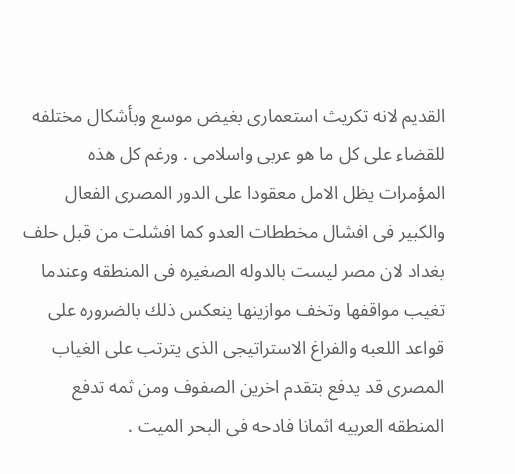القديم لانه تكريث استعمارى بغيض موسع وبأشكال مختلفه للقضاء على كل ما هو عربى واسلامى . ورغم كل هذه المؤمرات يظل الامل معقودا على الدور المصرى الفعال والكبير فى افشال مخططات العدو كما افشلت من قبل حلف بغداد لان مصر ليست بالدوله الصغيره فى المنطقه وعندما تغيب مواقفها وتخف موازينها ينعكس ذلك بالضروره على قواعد اللعبه والفراغ الاستراتيجى الذى يترتب على الغياب المصرى قد يدفع بتقدم اخرين الصفوف ومن ثمه تدفع المنطقه العربيه اثمانا فادحه فى البحر الميت .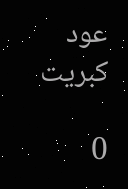عود كبريت

0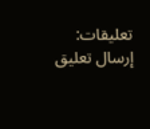تعليقات:
إرسال تعليق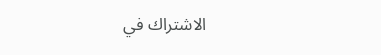الاشتراك في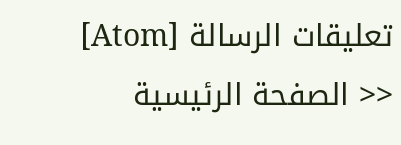تعليقات الرسالة [Atom]
<< الصفحة الرئيسية